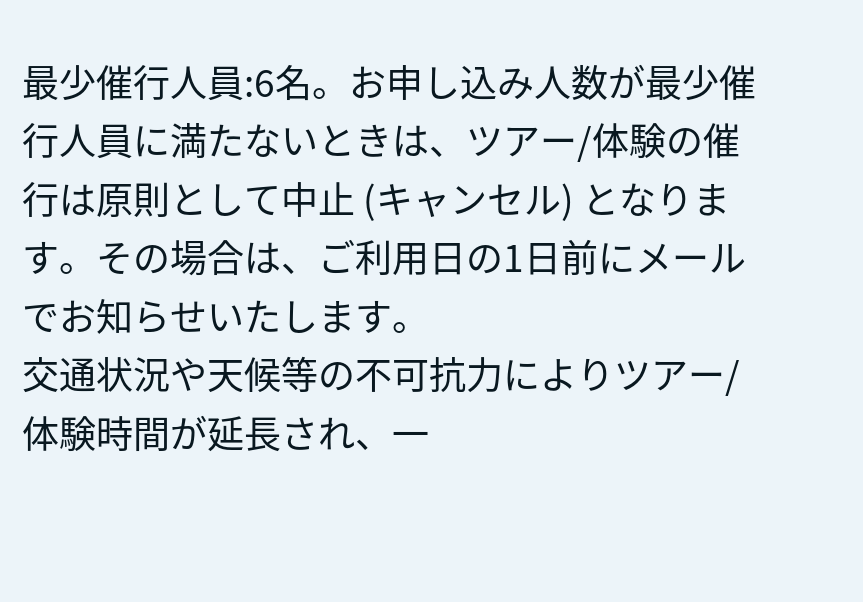最少催行人員:6名。お申し込み人数が最少催行人員に満たないときは、ツアー/体験の催行は原則として中止 (キャンセル) となります。その場合は、ご利用日の1日前にメールでお知らせいたします。
交通状況や天候等の不可抗力によりツアー/体験時間が延長され、一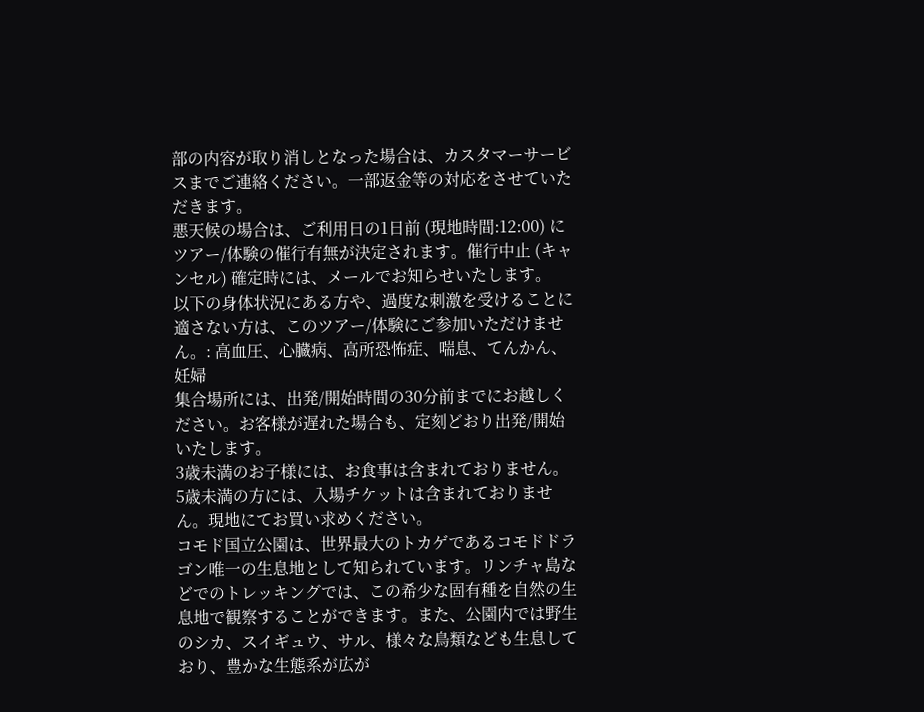部の内容が取り消しとなった場合は、カスタマーサービスまでご連絡ください。一部返金等の対応をさせていただきます。
悪天候の場合は、ご利用日の1日前 (現地時間:12:00) にツアー/体験の催行有無が決定されます。催行中止 (キャンセル) 確定時には、メールでお知らせいたします。
以下の身体状況にある方や、過度な刺激を受けることに適さない方は、このツアー/体験にご参加いただけません。: 高血圧、心臓病、高所恐怖症、喘息、てんかん、妊婦
集合場所には、出発/開始時間の30分前までにお越しください。お客様が遅れた場合も、定刻どおり出発/開始いたします。
3歳未満のお子様には、お食事は含まれておりません。
5歳未満の方には、入場チケットは含まれておりません。現地にてお買い求めください。
コモド国立公園は、世界最大のトカゲであるコモドドラゴン唯一の生息地として知られています。リンチャ島などでのトレッキングでは、この希少な固有種を自然の生息地で観察することができます。また、公園内では野生のシカ、スイギュウ、サル、様々な鳥類なども生息しており、豊かな生態系が広が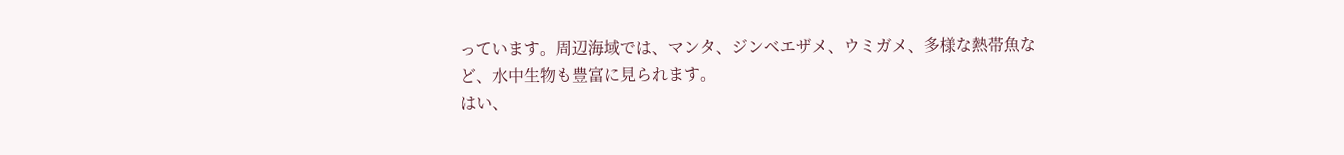っています。周辺海域では、マンタ、ジンベエザメ、ウミガメ、多様な熱帯魚など、水中生物も豊富に見られます。
はい、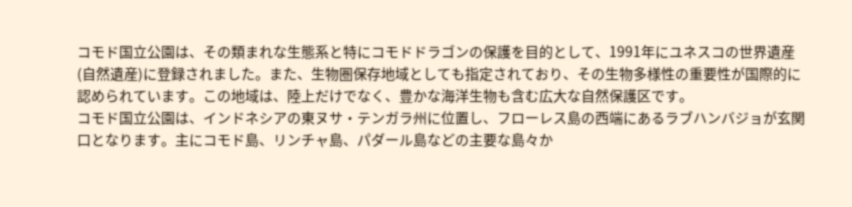コモド国立公園は、その類まれな生態系と特にコモドドラゴンの保護を目的として、1991年にユネスコの世界遺産(自然遺産)に登録されました。また、生物圏保存地域としても指定されており、その生物多様性の重要性が国際的に認められています。この地域は、陸上だけでなく、豊かな海洋生物も含む広大な自然保護区です。
コモド国立公園は、インドネシアの東ヌサ・テンガラ州に位置し、フローレス島の西端にあるラブハンバジョが玄関口となります。主にコモド島、リンチャ島、パダール島などの主要な島々か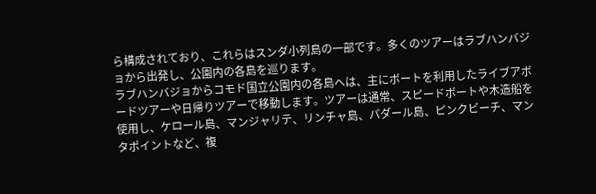ら構成されており、これらはスンダ小列島の一部です。多くのツアーはラブハンバジョから出発し、公園内の各島を巡ります。
ラブハンバジョからコモド国立公園内の各島へは、主にボートを利用したライブアボードツアーや日帰りツアーで移動します。ツアーは通常、スピードボートや木造船を使用し、ケロール島、マンジャリテ、リンチャ島、パダール島、ピンクビーチ、マンタポイントなど、複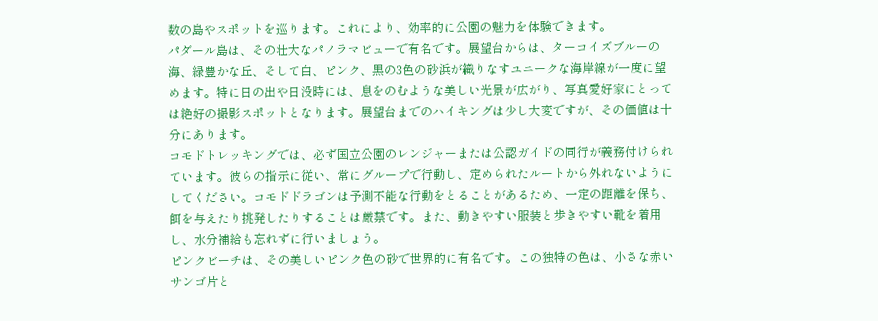数の島やスポットを巡ります。これにより、効率的に公園の魅力を体験できます。
パダール島は、その壮大なパノラマビューで有名です。展望台からは、ターコイズブルーの海、緑豊かな丘、そして白、ピンク、黒の3色の砂浜が織りなすユニークな海岸線が一度に望めます。特に日の出や日没時には、息をのむような美しい光景が広がり、写真愛好家にとっては絶好の撮影スポットとなります。展望台までのハイキングは少し大変ですが、その価値は十分にあります。
コモドトレッキングでは、必ず国立公園のレンジャーまたは公認ガイドの同行が義務付けられています。彼らの指示に従い、常にグループで行動し、定められたルートから外れないようにしてください。コモドドラゴンは予測不能な行動をとることがあるため、一定の距離を保ち、餌を与えたり挑発したりすることは厳禁です。また、動きやすい服装と歩きやすい靴を着用し、水分補給も忘れずに行いましょう。
ピンクビーチは、その美しいピンク色の砂で世界的に有名です。この独特の色は、小さな赤いサンゴ片と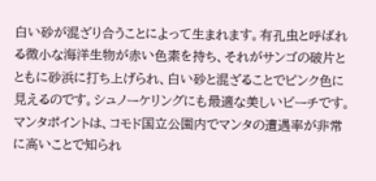白い砂が混ざり合うことによって生まれます。有孔虫と呼ばれる微小な海洋生物が赤い色素を持ち、それがサンゴの破片とともに砂浜に打ち上げられ、白い砂と混ざることでピンク色に見えるのです。シュノーケリングにも最適な美しいビーチです。
マンタポイントは、コモド国立公園内でマンタの遭遇率が非常に高いことで知られ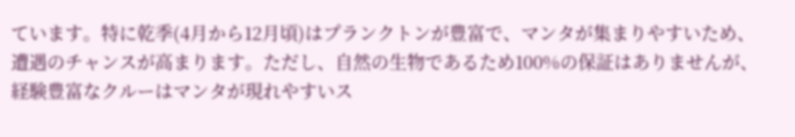ています。特に乾季(4月から12月頃)はプランクトンが豊富で、マンタが集まりやすいため、遭遇のチャンスが高まります。ただし、自然の生物であるため100%の保証はありませんが、経験豊富なクルーはマンタが現れやすいス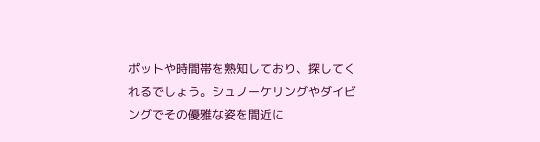ポットや時間帯を熟知しており、探してくれるでしょう。シュノーケリングやダイビングでその優雅な姿を間近に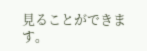見ることができます。